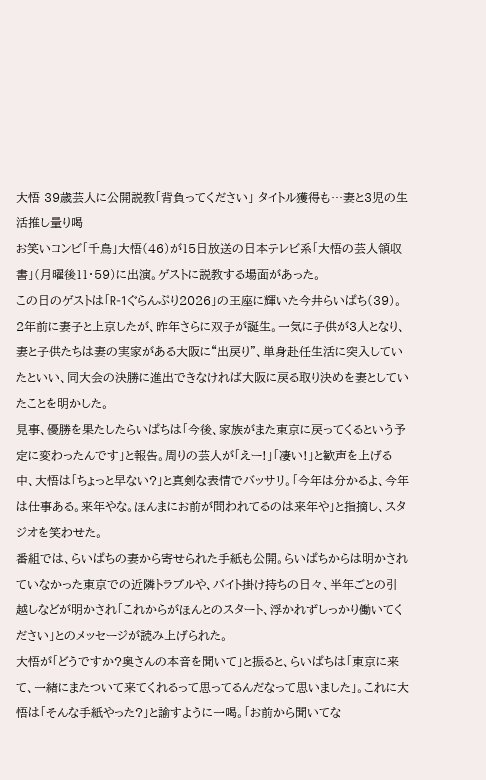大悟 39歳芸人に公開説教「背負ってください」 タイトル獲得も…妻と3児の生活推し量り喝
お笑いコンビ「千鳥」大悟(46)が15日放送の日本テレビ系「大悟の芸人領収書」(月曜後11・59)に出演。ゲストに説教する場面があった。
この日のゲストは「R-1ぐらんぷり2026」の王座に輝いた今井らいぱち(39)。2年前に妻子と上京したが、昨年さらに双子が誕生。一気に子供が3人となり、妻と子供たちは妻の実家がある大阪に“出戻り”、単身赴任生活に突入していたといい、同大会の決勝に進出できなければ大阪に戻る取り決めを妻としていたことを明かした。
見事、優勝を果たしたらいぱちは「今後、家族がまた東京に戻ってくるという予定に変わったんです」と報告。周りの芸人が「えー!」「凄い!」と歓声を上げる中、大悟は「ちょっと早ない?」と真剣な表情でバッサリ。「今年は分かるよ、今年は仕事ある。来年やな。ほんまにお前が問われてるのは来年や」と指摘し、スタジオを笑わせた。
番組では、らいぱちの妻から寄せられた手紙も公開。らいぱちからは明かされていなかった東京での近隣トラブルや、バイト掛け持ちの日々、半年ごとの引越しなどが明かされ「これからがほんとのスタート、浮かれずしっかり働いてください」とのメッセージが読み上げられた。
大悟が「どうですか?奥さんの本音を聞いて」と振ると、らいぱちは「東京に来て、一緒にまたついて来てくれるって思ってるんだなって思いました」。これに大悟は「そんな手紙やった?」と諭すように一喝。「お前から聞いてな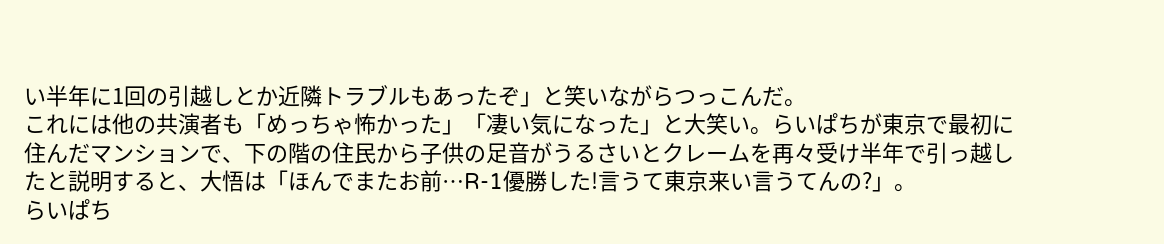い半年に1回の引越しとか近隣トラブルもあったぞ」と笑いながらつっこんだ。
これには他の共演者も「めっちゃ怖かった」「凄い気になった」と大笑い。らいぱちが東京で最初に住んだマンションで、下の階の住民から子供の足音がうるさいとクレームを再々受け半年で引っ越したと説明すると、大悟は「ほんでまたお前…R-1優勝した!言うて東京来い言うてんの?」。
らいぱち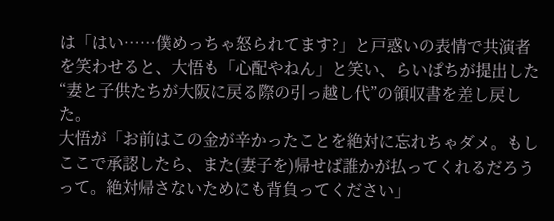は「はい……僕めっちゃ怒られてます?」と戸惑いの表情で共演者を笑わせると、大悟も「心配やねん」と笑い、らいぱちが提出した“妻と子供たちが大阪に戻る際の引っ越し代”の領収書を差し戻した。
大悟が「お前はこの金が辛かったことを絶対に忘れちゃダメ。もしここで承認したら、また(妻子を)帰せば誰かが払ってくれるだろうって。絶対帰さないためにも背負ってください」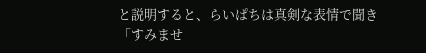と説明すると、らいぱちは真剣な表情で聞き「すみませ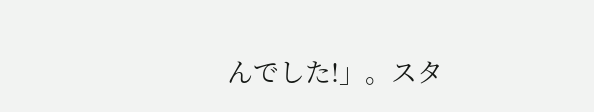んでした!」。スタ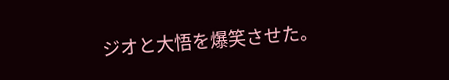ジオと大悟を爆笑させた。